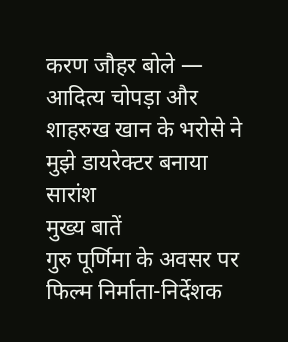करण जौहर बोले — आदित्य चोपड़ा और शाहरुख खान के भरोसे ने मुझे डायरेक्टर बनाया
सारांश
मुख्य बातें
गुरु पूर्णिमा के अवसर पर फिल्म निर्माता-निर्देशक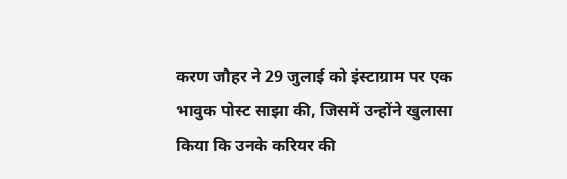करण जौहर ने 29 जुलाई को इंस्टाग्राम पर एक भावुक पोस्ट साझा की, जिसमें उन्होंने खुलासा किया कि उनके करियर की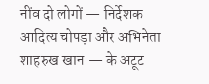नींव दो लोगों — निर्देशक आदित्य चोपड़ा और अभिनेता शाहरुख खान — के अटूट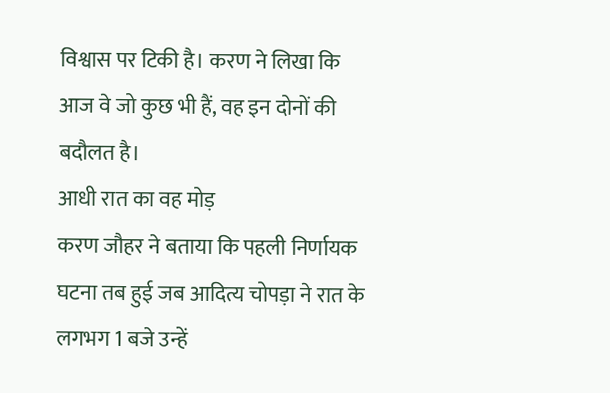विश्वास पर टिकी है। करण ने लिखा कि आज वे जो कुछ भी हैं, वह इन दोनों की बदौलत है।
आधी रात का वह मोड़
करण जौहर ने बताया कि पहली निर्णायक घटना तब हुई जब आदित्य चोपड़ा ने रात के लगभग 1 बजे उन्हें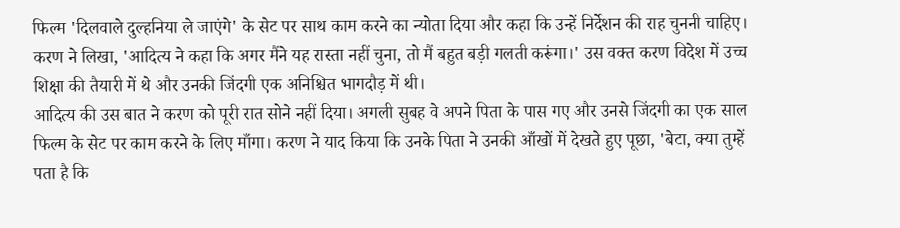फिल्म 'दिलवाले दुल्हनिया ले जाएंगे' के सेट पर साथ काम करने का न्योता दिया और कहा कि उन्हें निर्देशन की राह चुननी चाहिए। करण ने लिखा, 'आदित्य ने कहा कि अगर मैंने यह रास्ता नहीं चुना, तो मैं बहुत बड़ी गलती करूंगा।' उस वक्त करण विदेश में उच्च शिक्षा की तैयारी में थे और उनकी जिंदगी एक अनिश्चित भागदौड़ में थी।
आदित्य की उस बात ने करण को पूरी रात सोने नहीं दिया। अगली सुबह वे अपने पिता के पास गए और उनसे जिंदगी का एक साल फिल्म के सेट पर काम करने के लिए माँगा। करण ने याद किया कि उनके पिता ने उनकी आँखों में देखते हुए पूछा, 'बेटा, क्या तुम्हें पता है कि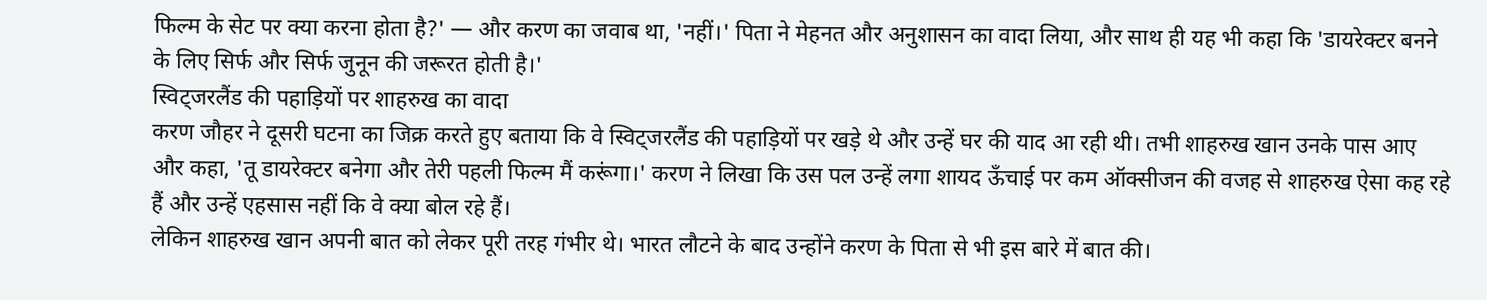फिल्म के सेट पर क्या करना होता है?' — और करण का जवाब था, 'नहीं।' पिता ने मेहनत और अनुशासन का वादा लिया, और साथ ही यह भी कहा कि 'डायरेक्टर बनने के लिए सिर्फ और सिर्फ जुनून की जरूरत होती है।'
स्विट्जरलैंड की पहाड़ियों पर शाहरुख का वादा
करण जौहर ने दूसरी घटना का जिक्र करते हुए बताया कि वे स्विट्जरलैंड की पहाड़ियों पर खड़े थे और उन्हें घर की याद आ रही थी। तभी शाहरुख खान उनके पास आए और कहा, 'तू डायरेक्टर बनेगा और तेरी पहली फिल्म मैं करूंगा।' करण ने लिखा कि उस पल उन्हें लगा शायद ऊँचाई पर कम ऑक्सीजन की वजह से शाहरुख ऐसा कह रहे हैं और उन्हें एहसास नहीं कि वे क्या बोल रहे हैं।
लेकिन शाहरुख खान अपनी बात को लेकर पूरी तरह गंभीर थे। भारत लौटने के बाद उन्होंने करण के पिता से भी इस बारे में बात की।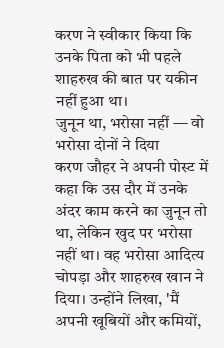करण ने स्वीकार किया कि उनके पिता को भी पहले शाहरुख की बात पर यकीन नहीं हुआ था।
जुनून था, भरोसा नहीं — वो भरोसा दोनों ने दिया
करण जौहर ने अपनी पोस्ट में कहा कि उस दौर में उनके अंदर काम करने का जुनून तो था, लेकिन खुद पर भरोसा नहीं था। वह भरोसा आदित्य चोपड़ा और शाहरुख खान ने दिया। उन्होंने लिखा, 'मैं अपनी खूबियों और कमियों,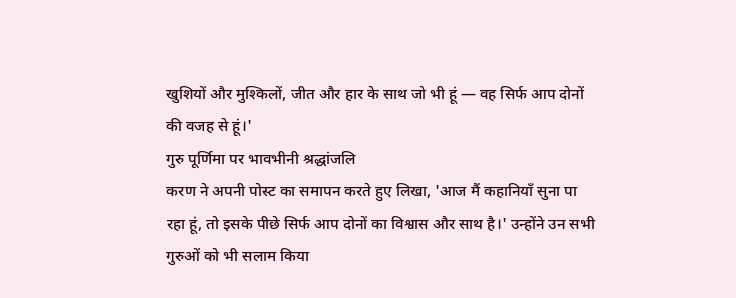खुशियों और मुश्किलों, जीत और हार के साथ जो भी हूं — वह सिर्फ आप दोनों की वजह से हूं।'
गुरु पूर्णिमा पर भावभीनी श्रद्धांजलि
करण ने अपनी पोस्ट का समापन करते हुए लिखा, 'आज मैं कहानियाँ सुना पा रहा हूं, तो इसके पीछे सिर्फ आप दोनों का विश्वास और साथ है।' उन्होंने उन सभी गुरुओं को भी सलाम किया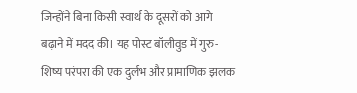जिन्होंने बिना किसी स्वार्थ के दूसरों को आगे बढ़ाने में मदद की। यह पोस्ट बॉलीवुड में गुरु-शिष्य परंपरा की एक दुर्लभ और प्रामाणिक झलक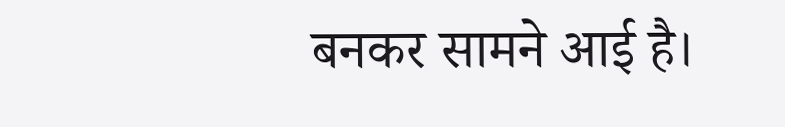बनकर सामने आई है।